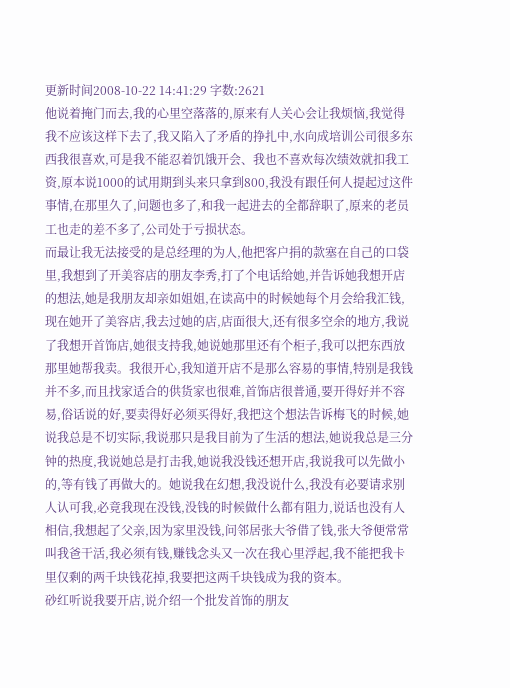更新时间2008-10-22 14:41:29 字数:2621
他说着掩门而去,我的心里空落落的,原来有人关心会让我烦恼,我觉得我不应该这样下去了,我又陷入了矛盾的挣扎中,水向成培训公司很多东西我很喜欢,可是我不能忍着饥饿开会、我也不喜欢每次绩效就扣我工资,原本说1000的试用期到头来只拿到800,我没有跟任何人提起过这件事情,在那里久了,问题也多了,和我一起进去的全都辞职了,原来的老员工也走的差不多了,公司处于亏损状态。
而最让我无法接受的是总经理的为人,他把客户捐的款塞在自己的口袋里,我想到了开美容店的朋友李秀,打了个电话给她,并告诉她我想开店的想法,她是我朋友却亲如姐姐,在读高中的时候她每个月会给我汇钱,现在她开了美容店,我去过她的店,店面很大,还有很多空余的地方,我说了我想开首饰店,她很支持我,她说她那里还有个柜子,我可以把东西放那里她帮我卖。我很开心,我知道开店不是那么容易的事情,特别是我钱并不多,而且找家适合的供货家也很难,首饰店很普通,要开得好并不容易,俗话说的好,要卖得好必须买得好,我把这个想法告诉梅飞的时候,她说我总是不切实际,我说那只是我目前为了生活的想法,她说我总是三分钟的热度,我说她总是打击我,她说我没钱还想开店,我说我可以先做小的,等有钱了再做大的。她说我在幻想,我没说什么,我没有必要请求别人认可我,必竟我现在没钱,没钱的时候做什么都有阻力,说话也没有人相信,我想起了父亲,因为家里没钱,问邻居张大爷借了钱,张大爷便常常叫我爸干活,我必须有钱,赚钱念头又一次在我心里浮起,我不能把我卡里仅剩的两千块钱花掉,我要把这两千块钱成为我的资本。
砂红听说我要开店,说介绍一个批发首饰的朋友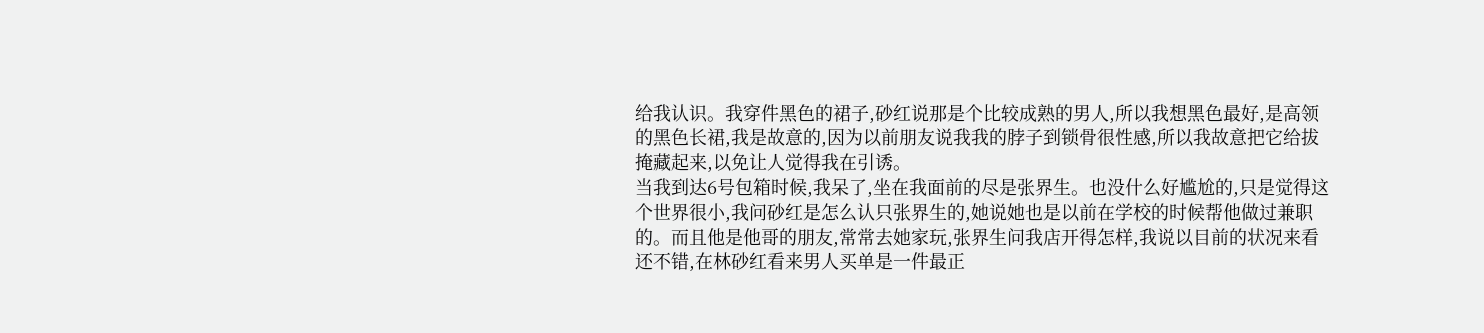给我认识。我穿件黑色的裙子,砂红说那是个比较成熟的男人,所以我想黑色最好,是高领的黑色长裙,我是故意的,因为以前朋友说我我的脖子到锁骨很性感,所以我故意把它给拔掩藏起来,以免让人觉得我在引诱。
当我到达6号包箱时候,我呆了,坐在我面前的尽是张界生。也没什么好尴尬的,只是觉得这个世界很小,我问砂红是怎么认只张界生的,她说她也是以前在学校的时候帮他做过兼职的。而且他是他哥的朋友,常常去她家玩,张界生问我店开得怎样,我说以目前的状况来看还不错,在林砂红看来男人买单是一件最正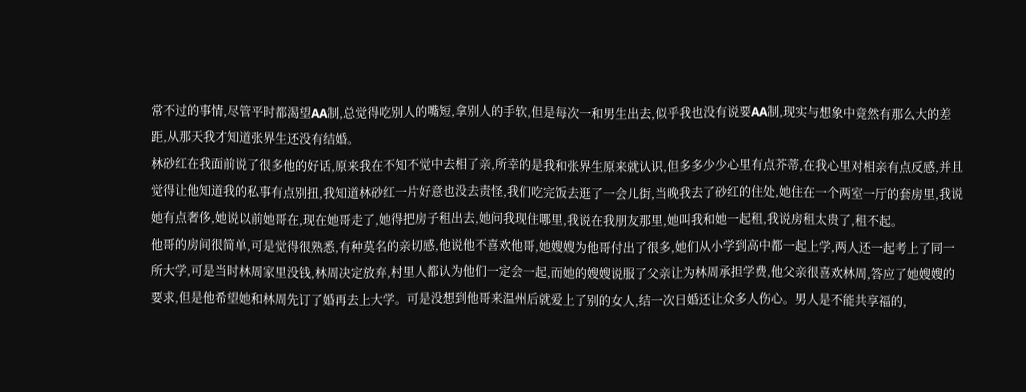常不过的事情,尽管平时都渴望AA制,总觉得吃别人的嘴短,拿别人的手软,但是每次一和男生出去,似乎我也没有说要AA制,现实与想象中竟然有那么大的差距,从那天我才知道张界生还没有结婚。
林砂红在我面前说了很多他的好话,原来我在不知不觉中去相了亲,所幸的是我和张界生原来就认识,但多多少少心里有点芥蒂,在我心里对相亲有点反感,并且觉得让他知道我的私事有点别扭,我知道林砂红一片好意也没去责怪,我们吃完饭去逛了一会儿街,当晚我去了砂红的住处,她住在一个两室一厅的套房里,我说她有点奢侈,她说以前她哥在,现在她哥走了,她得把房子租出去,她问我现住哪里,我说在我朋友那里,她叫我和她一起租,我说房租太贵了,租不起。
他哥的房间很简单,可是觉得很熟悉,有种莫名的亲切感,他说他不喜欢他哥,她嫂嫂为他哥付出了很多,她们从小学到高中都一起上学,两人还一起考上了同一所大学,可是当时林周家里没钱,林周决定放弃,村里人都认为他们一定会一起,而她的嫂嫂说服了父亲让为林周承担学费,他父亲很喜欢林周,答应了她嫂嫂的要求,但是他希望她和林周先订了婚再去上大学。可是没想到他哥来温州后就爱上了别的女人,结一次日婚还让众多人伤心。男人是不能共享福的,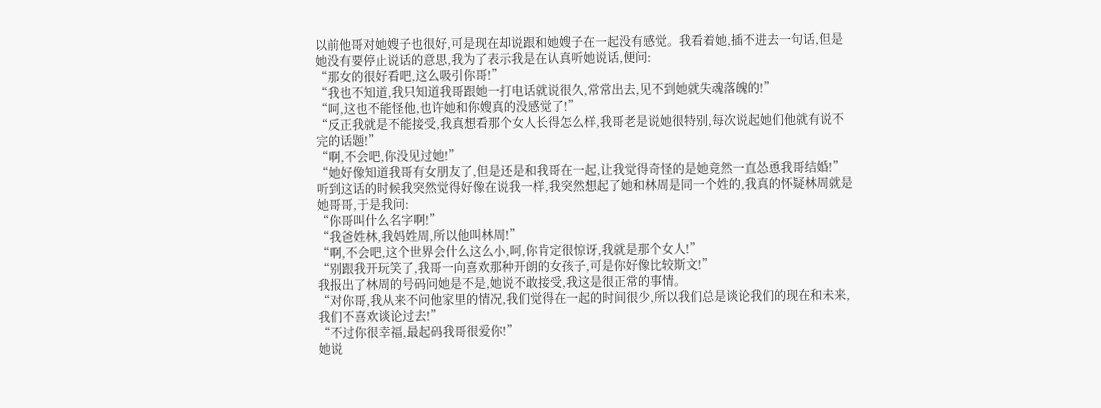以前他哥对她嫂子也很好,可是现在却说跟和她嫂子在一起没有感觉。我看着她,插不进去一句话,但是她没有要停止说话的意思,我为了表示我是在认真听她说话,便问:
“那女的很好看吧,这么吸引你哥!”
“我也不知道,我只知道我哥跟她一打电话就说很久,常常出去,见不到她就失魂落魄的!”
“呵,这也不能怪他,也许她和你嫂真的没感觉了!”
“反正我就是不能接受,我真想看那个女人长得怎么样,我哥老是说她很特别,每次说起她们他就有说不完的话题!”
“啊,不会吧,你没见过她!”
“她好像知道我哥有女朋友了,但是还是和我哥在一起,让我觉得奇怪的是她竟然一直怂恿我哥结婚!”
听到这话的时候我突然觉得好像在说我一样,我突然想起了她和林周是同一个姓的,我真的怀疑林周就是她哥哥,于是我问:
“你哥叫什么名字啊!”
“我爸姓林,我妈姓周,所以他叫林周!”
“啊,不会吧,这个世界会什么这么小,呵,你肯定很惊讶,我就是那个女人!”
“别跟我开玩笑了,我哥一向喜欢那种开朗的女孩子,可是你好像比较斯文!”
我报出了林周的号码问她是不是,她说不敢接受,我这是很正常的事情。
“对你哥,我从来不问他家里的情况,我们觉得在一起的时间很少,所以我们总是谈论我们的现在和未来,我们不喜欢谈论过去!”
“不过你很幸福,最起码我哥很爱你!”
她说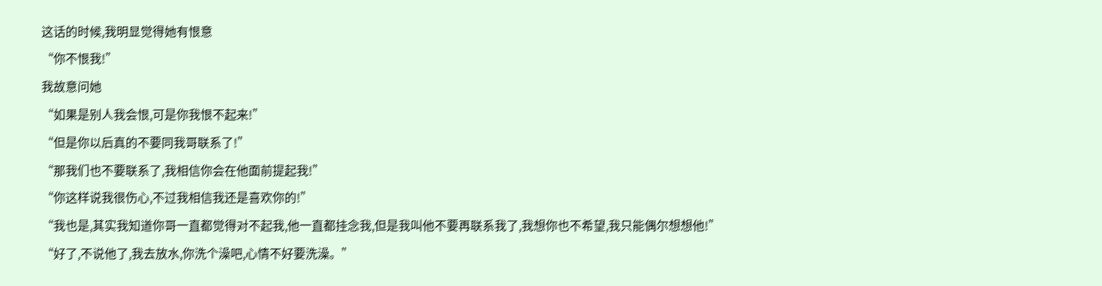这话的时候,我明显觉得她有恨意
“你不恨我!”
我故意问她
“如果是别人我会恨,可是你我恨不起来!”
“但是你以后真的不要同我哥联系了!”
“那我们也不要联系了,我相信你会在他面前提起我!”
“你这样说我很伤心,不过我相信我还是喜欢你的!”
“我也是,其实我知道你哥一直都觉得对不起我,他一直都挂念我,但是我叫他不要再联系我了,我想你也不希望,我只能偶尔想想他!”
“好了,不说他了,我去放水,你洗个澡吧,心情不好要洗澡。”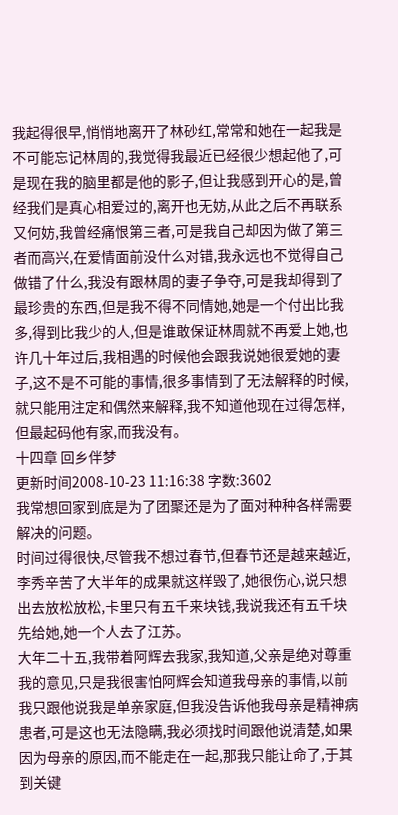我起得很早,悄悄地离开了林砂红,常常和她在一起我是不可能忘记林周的,我觉得我最近已经很少想起他了,可是现在我的脑里都是他的影子,但让我感到开心的是,曾经我们是真心相爱过的,离开也无妨,从此之后不再联系又何妨,我曾经痛恨第三者,可是我自己却因为做了第三者而高兴,在爱情面前没什么对错,我永远也不觉得自己做错了什么,我没有跟林周的妻子争夺,可是我却得到了最珍贵的东西,但是我不得不同情她,她是一个付出比我多,得到比我少的人,但是谁敢保证林周就不再爱上她,也许几十年过后,我相遇的时候他会跟我说她很爱她的妻子,这不是不可能的事情,很多事情到了无法解释的时候,就只能用注定和偶然来解释,我不知道他现在过得怎样,但最起码他有家,而我没有。
十四章 回乡伴梦
更新时间2008-10-23 11:16:38 字数:3602
我常想回家到底是为了团聚还是为了面对种种各样需要解决的问题。
时间过得很快,尽管我不想过春节,但春节还是越来越近,李秀辛苦了大半年的成果就这样毁了,她很伤心,说只想出去放松放松,卡里只有五千来块钱,我说我还有五千块先给她,她一个人去了江苏。
大年二十五,我带着阿辉去我家,我知道,父亲是绝对尊重我的意见,只是我很害怕阿辉会知道我母亲的事情,以前我只跟他说我是单亲家庭,但我没告诉他我母亲是精神病患者,可是这也无法隐瞒,我必须找时间跟他说清楚,如果因为母亲的原因,而不能走在一起,那我只能让命了,于其到关键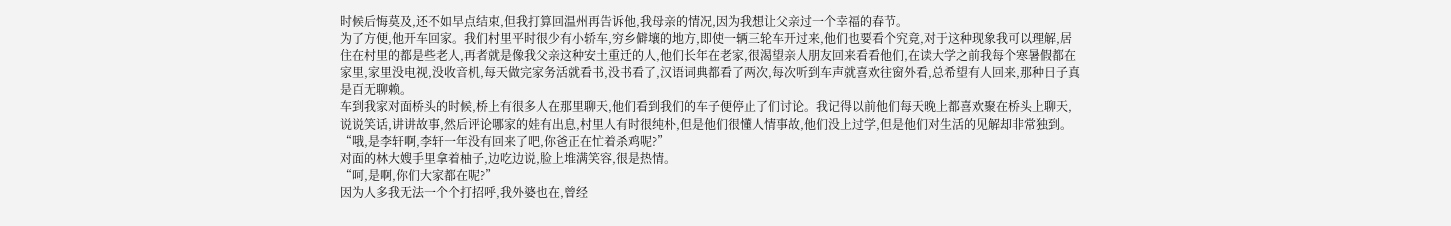时候后悔莫及,还不如早点结束,但我打算回温州再告诉他,我母亲的情况,因为我想让父亲过一个幸福的春节。
为了方便,他开车回家。我们村里平时很少有小轿车,穷乡僻壤的地方,即使一辆三轮车开过来,他们也要看个究竟,对于这种现象我可以理解,居住在村里的都是些老人,再者就是像我父亲这种安土重迁的人,他们长年在老家,很渴望亲人朋友回来看看他们,在读大学之前我每个寒暑假都在家里,家里没电视,没收音机,每天做完家务活就看书,没书看了,汉语词典都看了两次,每次听到车声就喜欢往窗外看,总希望有人回来,那种日子真是百无聊赖。
车到我家对面桥头的时候,桥上有很多人在那里聊天,他们看到我们的车子便停止了们讨论。我记得以前他们每天晚上都喜欢聚在桥头上聊天,说说笑话,讲讲故事,然后评论哪家的娃有出息,村里人有时很纯朴,但是他们很懂人情事故,他们没上过学,但是他们对生活的见解却非常独到。
“哦,是李轩啊,李轩一年没有回来了吧,你爸正在忙着杀鸡呢?”
对面的林大嫂手里拿着柚子,边吃边说,脸上堆满笑容,很是热情。
“呵,是啊,你们大家都在呢?”
因为人多我无法一个个打招呼,我外婆也在,曾经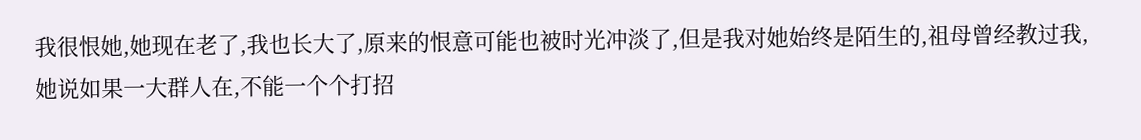我很恨她,她现在老了,我也长大了,原来的恨意可能也被时光冲淡了,但是我对她始终是陌生的,祖母曾经教过我,她说如果一大群人在,不能一个个打招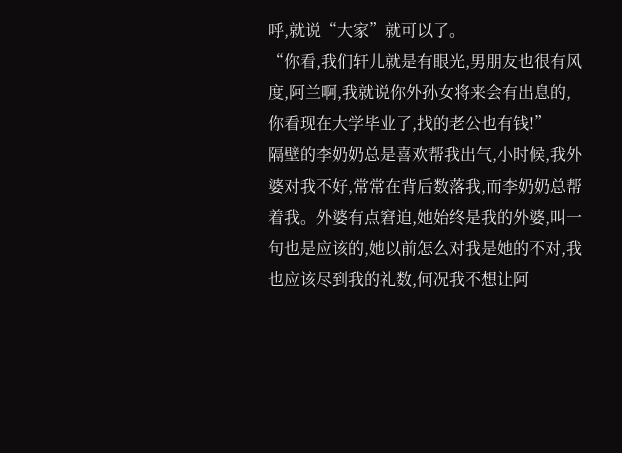呼,就说“大家”就可以了。
“你看,我们轩儿就是有眼光,男朋友也很有风度,阿兰啊,我就说你外孙女将来会有出息的,你看现在大学毕业了,找的老公也有钱!”
隔壁的李奶奶总是喜欢帮我出气,小时候,我外婆对我不好,常常在背后数落我,而李奶奶总帮着我。外婆有点窘迫,她始终是我的外婆,叫一句也是应该的,她以前怎么对我是她的不对,我也应该尽到我的礼数,何况我不想让阿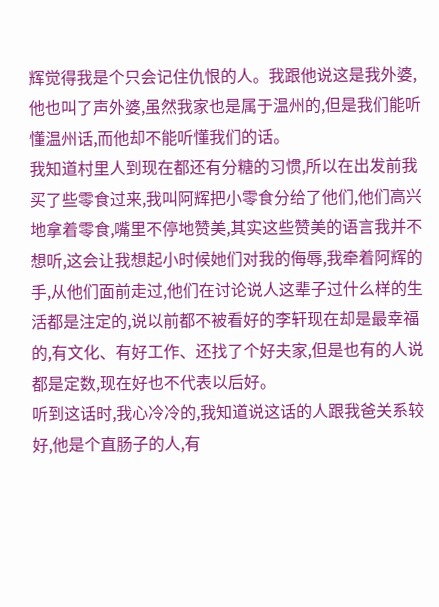辉觉得我是个只会记住仇恨的人。我跟他说这是我外婆,他也叫了声外婆,虽然我家也是属于温州的,但是我们能听懂温州话,而他却不能听懂我们的话。
我知道村里人到现在都还有分糖的习惯,所以在出发前我买了些零食过来,我叫阿辉把小零食分给了他们,他们高兴地拿着零食,嘴里不停地赞美,其实这些赞美的语言我并不想听,这会让我想起小时候她们对我的侮辱,我牵着阿辉的手,从他们面前走过,他们在讨论说人这辈子过什么样的生活都是注定的,说以前都不被看好的李轩现在却是最幸福的,有文化、有好工作、还找了个好夫家,但是也有的人说都是定数,现在好也不代表以后好。
听到这话时,我心冷冷的,我知道说这话的人跟我爸关系较好,他是个直肠子的人,有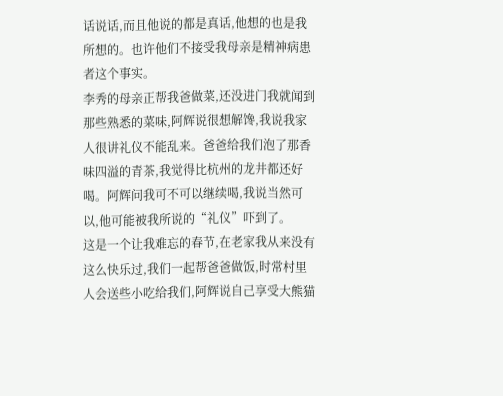话说话,而且他说的都是真话,他想的也是我所想的。也许他们不接受我母亲是精神病患者这个事实。
李秀的母亲正帮我爸做菜,还没进门我就闻到那些熟悉的菜味,阿辉说很想解馋,我说我家人很讲礼仪不能乱来。爸爸给我们泡了那香味四溢的青茶,我觉得比杭州的龙井都还好喝。阿辉问我可不可以继续喝,我说当然可以,他可能被我所说的“礼仪”吓到了。
这是一个让我难忘的春节,在老家我从来没有这么快乐过,我们一起帮爸爸做饭,时常村里人会送些小吃给我们,阿辉说自己享受大熊猫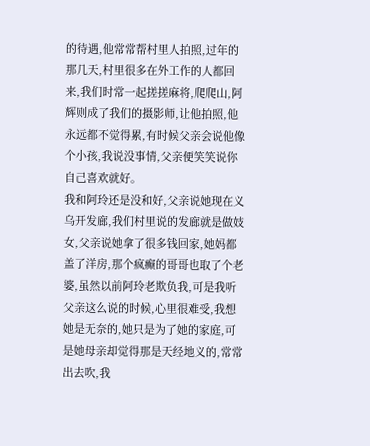的待遇,他常常帮村里人拍照,过年的那几天,村里很多在外工作的人都回来,我们时常一起搓搓麻将,爬爬山,阿辉则成了我们的摄影师,让他拍照,他永远都不觉得累,有时候父亲会说他像个小孩,我说没事情,父亲便笑笑说你自己喜欢就好。
我和阿玲还是没和好,父亲说她现在义乌开发廊,我们村里说的发廊就是做妓女,父亲说她拿了很多钱回家,她妈都盖了洋房,那个疯癫的哥哥也取了个老婆,虽然以前阿玲老欺负我,可是我听父亲这么说的时候,心里很难受,我想她是无奈的,她只是为了她的家庭,可是她母亲却觉得那是天经地义的,常常出去吹,我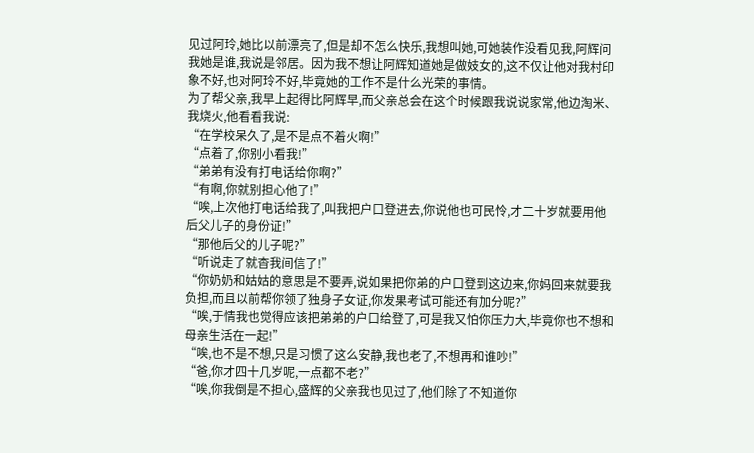见过阿玲,她比以前漂亮了,但是却不怎么快乐,我想叫她,可她装作没看见我,阿辉问我她是谁,我说是邻居。因为我不想让阿辉知道她是做妓女的,这不仅让他对我村印象不好,也对阿玲不好,毕竟她的工作不是什么光荣的事情。
为了帮父亲,我早上起得比阿辉早,而父亲总会在这个时候跟我说说家常,他边淘米、我烧火,他看看我说:
“在学校呆久了,是不是点不着火啊!”
“点着了,你别小看我!”
“弟弟有没有打电话给你啊?”
“有啊,你就别担心他了!”
“唉,上次他打电话给我了,叫我把户口登进去,你说他也可民怜,才二十岁就要用他后父儿子的身份证!”
“那他后父的儿子呢?”
“听说走了就杳我间信了!”
“你奶奶和姑姑的意思是不要弄,说如果把你弟的户口登到这边来,你妈回来就要我负担,而且以前帮你领了独身子女证,你发果考试可能还有加分呢?”
“唉,于情我也觉得应该把弟弟的户口给登了,可是我又怕你压力大,毕竟你也不想和母亲生活在一起!”
“唉,也不是不想,只是习惯了这么安静,我也老了,不想再和谁吵!”
“爸,你才四十几岁呢,一点都不老?”
“唉,你我倒是不担心,盛辉的父亲我也见过了,他们除了不知道你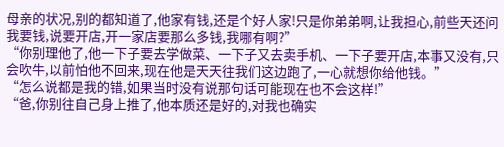母亲的状况,别的都知道了,他家有钱,还是个好人家!只是你弟弟啊,让我担心,前些天还问我要钱,说要开店,开一家店要那么多钱,我哪有啊?”
“你别理他了,他一下子要去学做菜、一下子又去卖手机、一下子要开店,本事又没有,只会吹牛,以前怕他不回来,现在他是天天往我们这边跑了,一心就想你给他钱。”
“怎么说都是我的错,如果当时没有说那句话可能现在也不会这样!”
“爸,你别往自己身上推了,他本质还是好的,对我也确实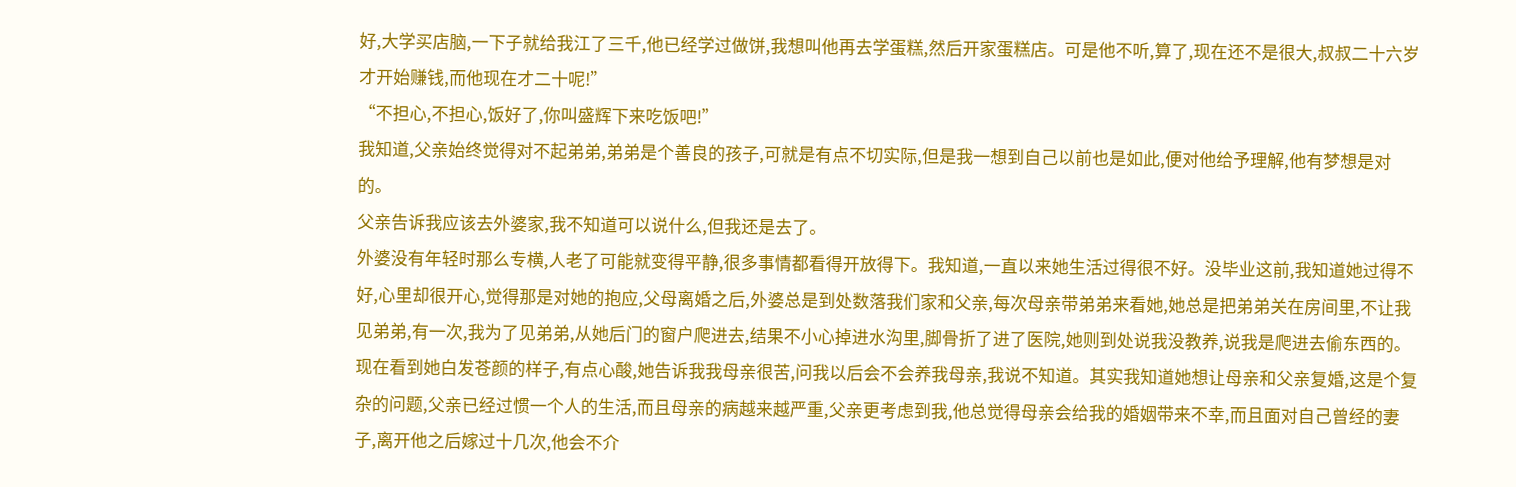好,大学买店脑,一下子就给我江了三千,他已经学过做饼,我想叫他再去学蛋糕,然后开家蛋糕店。可是他不听,算了,现在还不是很大,叔叔二十六岁才开始赚钱,而他现在才二十呢!”
“不担心,不担心,饭好了,你叫盛辉下来吃饭吧!”
我知道,父亲始终觉得对不起弟弟,弟弟是个善良的孩子,可就是有点不切实际,但是我一想到自己以前也是如此,便对他给予理解,他有梦想是对的。
父亲告诉我应该去外婆家,我不知道可以说什么,但我还是去了。
外婆没有年轻时那么专横,人老了可能就变得平静,很多事情都看得开放得下。我知道,一直以来她生活过得很不好。没毕业这前,我知道她过得不好,心里却很开心,觉得那是对她的抱应,父母离婚之后,外婆总是到处数落我们家和父亲,每次母亲带弟弟来看她,她总是把弟弟关在房间里,不让我见弟弟,有一次,我为了见弟弟,从她后门的窗户爬进去,结果不小心掉进水沟里,脚骨折了进了医院,她则到处说我没教养,说我是爬进去偷东西的。
现在看到她白发苍颜的样子,有点心酸,她告诉我我母亲很苦,问我以后会不会养我母亲,我说不知道。其实我知道她想让母亲和父亲复婚,这是个复杂的问题,父亲已经过惯一个人的生活,而且母亲的病越来越严重,父亲更考虑到我,他总觉得母亲会给我的婚姻带来不幸,而且面对自己曾经的妻子,离开他之后嫁过十几次,他会不介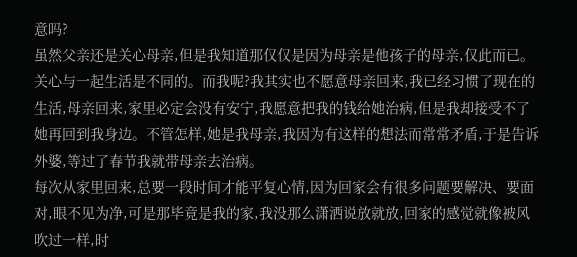意吗?
虽然父亲还是关心母亲,但是我知道那仅仅是因为母亲是他孩子的母亲,仅此而已。关心与一起生活是不同的。而我呢?我其实也不愿意母亲回来,我已经习惯了现在的生活,母亲回来,家里必定会没有安宁,我愿意把我的钱给她治病,但是我却接受不了她再回到我身边。不管怎样,她是我母亲,我因为有这样的想法而常常矛盾,于是告诉外婆,等过了春节我就带母亲去治病。
每次从家里回来,总要一段时间才能平复心情,因为回家会有很多问题要解决、要面对,眼不见为净,可是那毕竟是我的家,我没那么潇洒说放就放,回家的感觉就像被风吹过一样,时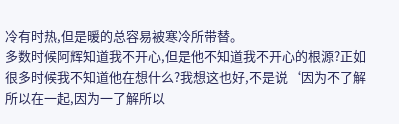冷有时热,但是暖的总容易被寒冷所带替。
多数时候阿辉知道我不开心,但是他不知道我不开心的根源?正如很多时候我不知道他在想什么?我想这也好,不是说‘因为不了解所以在一起,因为一了解所以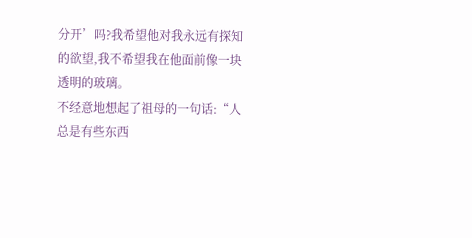分开’吗?我希望他对我永远有探知的欲望,我不希望我在他面前像一块透明的玻璃。
不经意地想起了祖母的一句话:“人总是有些东西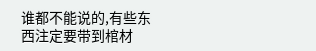谁都不能说的,有些东西注定要带到棺材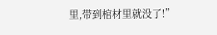里,带到棺材里就没了!”